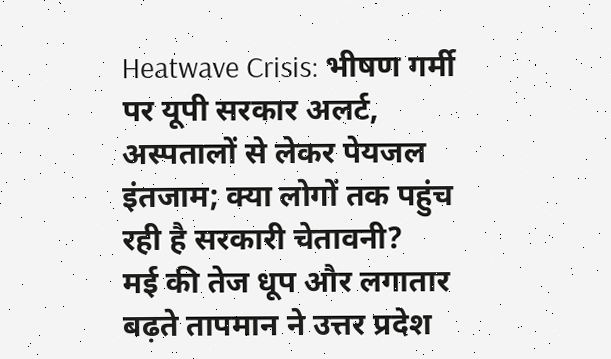Heatwave Crisis: भीषण गर्मी पर यूपी सरकार अलर्ट, अस्पतालों से लेकर पेयजल इंतजाम; क्या लोगों तक पहुंच रही है सरकारी चेतावनी?
मई की तेज धूप और लगातार बढ़ते तापमान ने उत्तर प्रदेश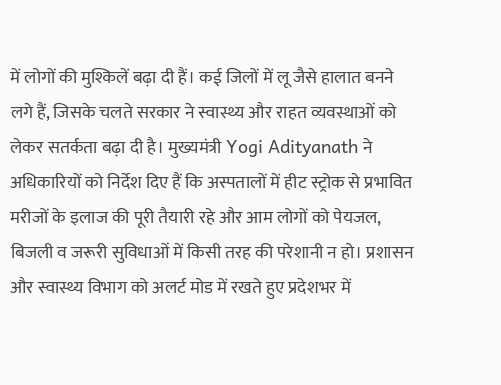में लोगों की मुश्किलें बढ़ा दी हैं। कई जिलों में लू जैसे हालात बनने लगे हैं, जिसके चलते सरकार ने स्वास्थ्य और राहत व्यवस्थाओं को लेकर सतर्कता बढ़ा दी है। मुख्यमंत्री Yogi Adityanath ने अधिकारियों को निर्देश दिए हैं कि अस्पतालों में हीट स्ट्रोक से प्रभावित मरीजों के इलाज की पूरी तैयारी रहे और आम लोगों को पेयजल, बिजली व जरूरी सुविधाओं में किसी तरह की परेशानी न हो। प्रशासन और स्वास्थ्य विभाग को अलर्ट मोड में रखते हुए प्रदेशभर में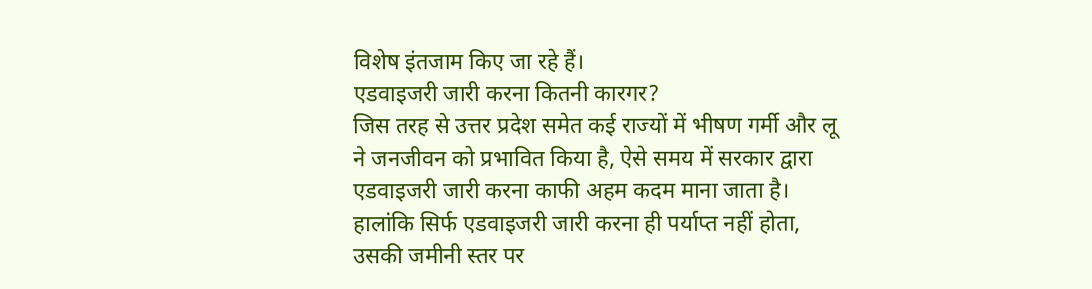विशेष इंतजाम किए जा रहे हैं।
एडवाइजरी जारी करना कितनी कारगर?
जिस तरह से उत्तर प्रदेश समेत कई राज्यों में भीषण गर्मी और लू ने जनजीवन को प्रभावित किया है, ऐसे समय में सरकार द्वारा एडवाइजरी जारी करना काफी अहम कदम माना जाता है। हालांकि सिर्फ एडवाइजरी जारी करना ही पर्याप्त नहीं होता, उसकी जमीनी स्तर पर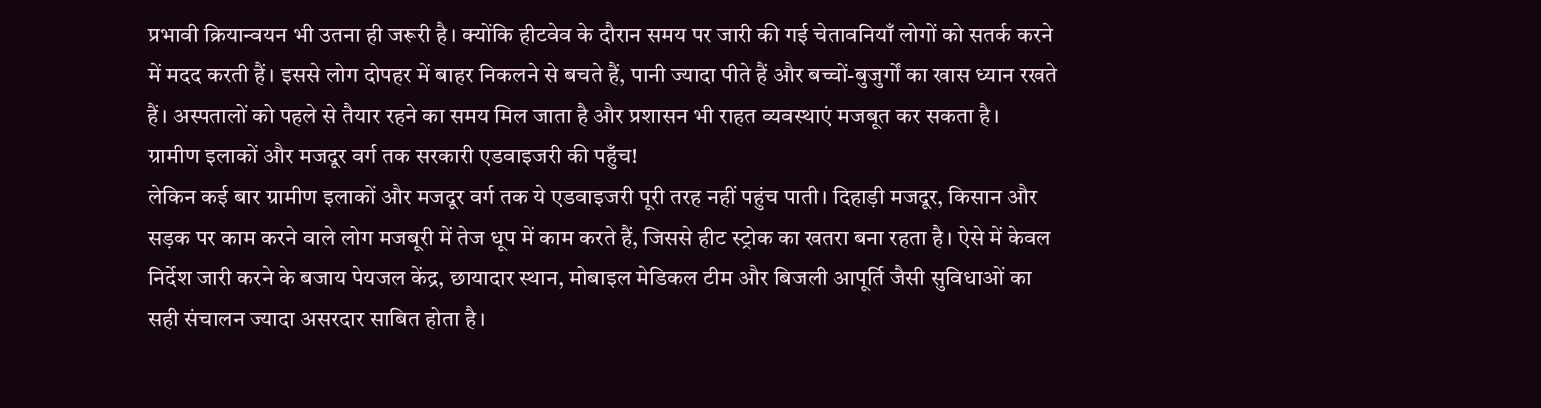प्रभावी क्रियान्वयन भी उतना ही जरूरी है। क्योंकि हीटवेव के दौरान समय पर जारी की गई चेतावनियाँ लोगों को सतर्क करने में मदद करती हैं। इससे लोग दोपहर में बाहर निकलने से बचते हैं, पानी ज्यादा पीते हैं और बच्चों-बुजुर्गों का खास ध्यान रखते हैं। अस्पतालों को पहले से तैयार रहने का समय मिल जाता है और प्रशासन भी राहत व्यवस्थाएं मजबूत कर सकता है।
ग्रामीण इलाकों और मजदूर वर्ग तक सरकारी एडवाइजरी की पहुँच!
लेकिन कई बार ग्रामीण इलाकों और मजदूर वर्ग तक ये एडवाइजरी पूरी तरह नहीं पहुंच पाती। दिहाड़ी मजदूर, किसान और सड़क पर काम करने वाले लोग मजबूरी में तेज धूप में काम करते हैं, जिससे हीट स्ट्रोक का खतरा बना रहता है। ऐसे में केवल निर्देश जारी करने के बजाय पेयजल केंद्र, छायादार स्थान, मोबाइल मेडिकल टीम और बिजली आपूर्ति जैसी सुविधाओं का सही संचालन ज्यादा असरदार साबित होता है।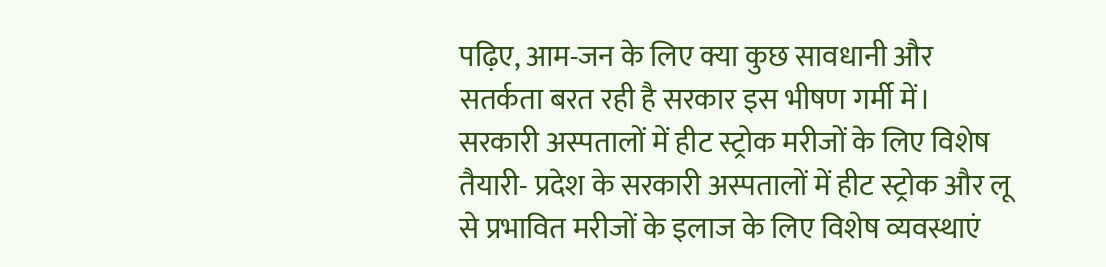पढ़िए, आम-जन के लिए क्या कुछ सावधानी और सतर्कता बरत रही है सरकार इस भीषण गर्मी में।
सरकारी अस्पतालों में हीट स्ट्रोक मरीजों के लिए विशेष तैयारी- प्रदेश के सरकारी अस्पतालों में हीट स्ट्रोक और लू से प्रभावित मरीजों के इलाज के लिए विशेष व्यवस्थाएं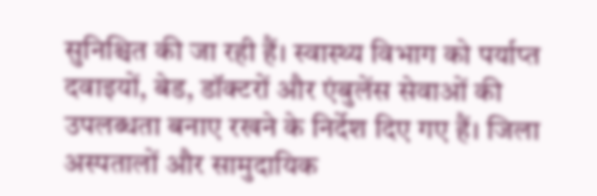सुनिश्चित की जा रही हैं। स्वास्थ्य विभाग को पर्याप्त दवाइयों, बेड, डॉक्टरों और एंबुलेंस सेवाओं की उपलब्धता बनाए रखने के निर्देश दिए गए हैं। जिला अस्पतालों और सामुदायिक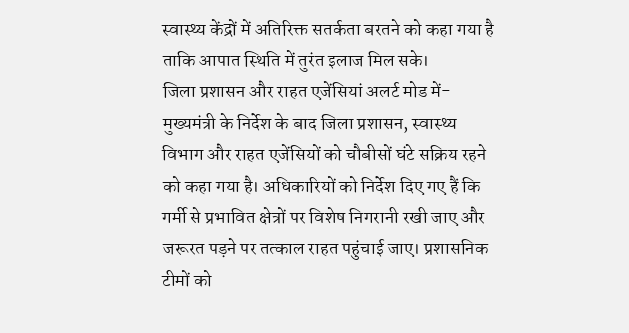स्वास्थ्य केंद्रों में अतिरिक्त सतर्कता बरतने को कहा गया है ताकि आपात स्थिति में तुरंत इलाज मिल सके।
जिला प्रशासन और राहत एजेंसियां अलर्ट मोड में- मुख्यमंत्री के निर्देश के बाद जिला प्रशासन, स्वास्थ्य विभाग और राहत एजेंसियों को चौबीसों घंटे सक्रिय रहने को कहा गया है। अधिकारियों को निर्देश दिए गए हैं कि गर्मी से प्रभावित क्षेत्रों पर विशेष निगरानी रखी जाए और जरूरत पड़ने पर तत्काल राहत पहुंचाई जाए। प्रशासनिक टीमों को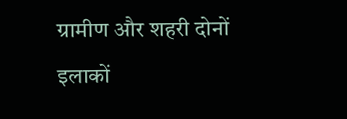ग्रामीण और शहरी दोनों इलाकों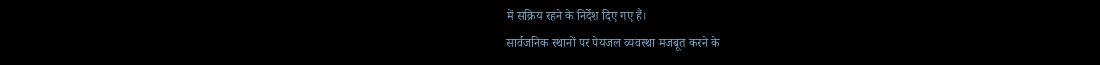में सक्रिय रहने के निर्देश दिए गए हैं।
सार्वजनिक स्थानों पर पेयजल व्यवस्था मजबूत करने के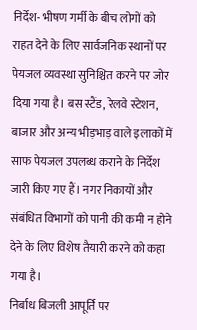निर्देश- भीषण गर्मी के बीच लोगों को राहत देने के लिए सार्वजनिक स्थानों पर पेयजल व्यवस्था सुनिश्चित करने पर जोर दिया गया है। बस स्टैंड, रेलवे स्टेशन, बाजार और अन्य भीड़भाड़ वाले इलाकों में साफ पेयजल उपलब्ध कराने के निर्देश जारी किए गए हैं। नगर निकायों और संबंधित विभागों को पानी की कमी न होने देने के लिए विशेष तैयारी करने को कहा गया है।
निर्बाध बिजली आपूर्ति पर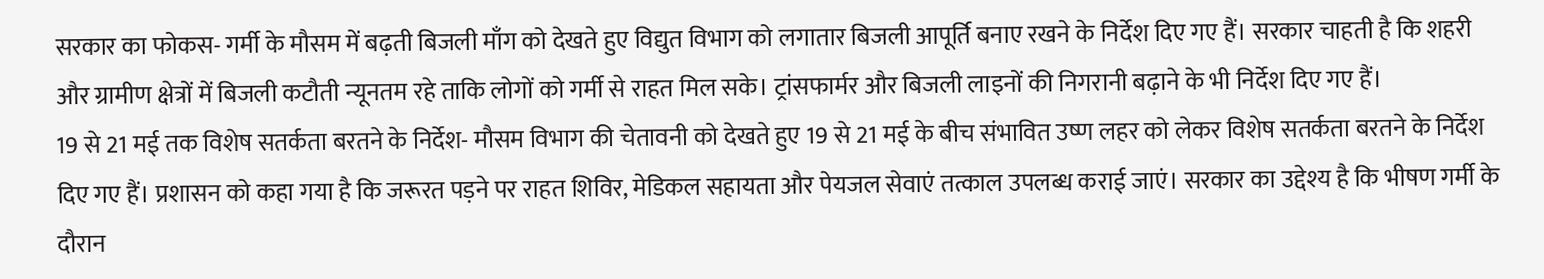सरकार का फोकस- गर्मी के मौसम में बढ़ती बिजली माँग को देखते हुए विद्युत विभाग को लगातार बिजली आपूर्ति बनाए रखने के निर्देश दिए गए हैं। सरकार चाहती है कि शहरी और ग्रामीण क्षेत्रों में बिजली कटौती न्यूनतम रहे ताकि लोगों को गर्मी से राहत मिल सके। ट्रांसफार्मर और बिजली लाइनों की निगरानी बढ़ाने के भी निर्देश दिए गए हैं।
19 से 21 मई तक विशेष सतर्कता बरतने के निर्देश- मौसम विभाग की चेतावनी को देखते हुए 19 से 21 मई के बीच संभावित उष्ण लहर को लेकर विशेष सतर्कता बरतने के निर्देश दिए गए हैं। प्रशासन को कहा गया है कि जरूरत पड़ने पर राहत शिविर, मेडिकल सहायता और पेयजल सेवाएं तत्काल उपलब्ध कराई जाएं। सरकार का उद्देश्य है कि भीषण गर्मी के दौरान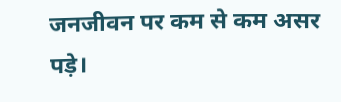जनजीवन पर कम से कम असर पड़े।